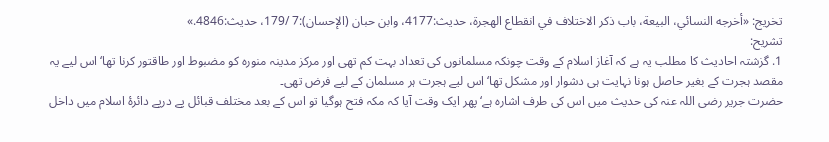تخریج: «أخرجه النسائي، البيعة، باب ذكر الاختلاف في انقطاع الهجرة، حديث:4177، وابن حبان (الإحسان):7 /179، حديث:4846.»
تشریح:
1. گزشتہ احادیث کا مطلب یہ ہے کہ آغاز اسلام کے وقت چونکہ مسلمانوں کی تعداد بہت کم تھی اور مرکز مدینہ منورہ کو مضبوط اور طاقتور کرنا تھا‘ اس لیے یہ مقصد ہجرت کے بغیر حاصل ہونا نہایت ہی دشوار اور مشکل تھا‘ اس لیے ہجرت ہر مسلمان کے لیے فرض تھی۔
حضرت جریر رضی اللہ عنہ کی حدیث میں اس کی طرف اشارہ ہے‘ پھر ایک وقت آیا کہ مکہ فتح ہوگیا تو اس کے بعد مختلف قبائل پے درپے دائرۂ اسلام میں داخل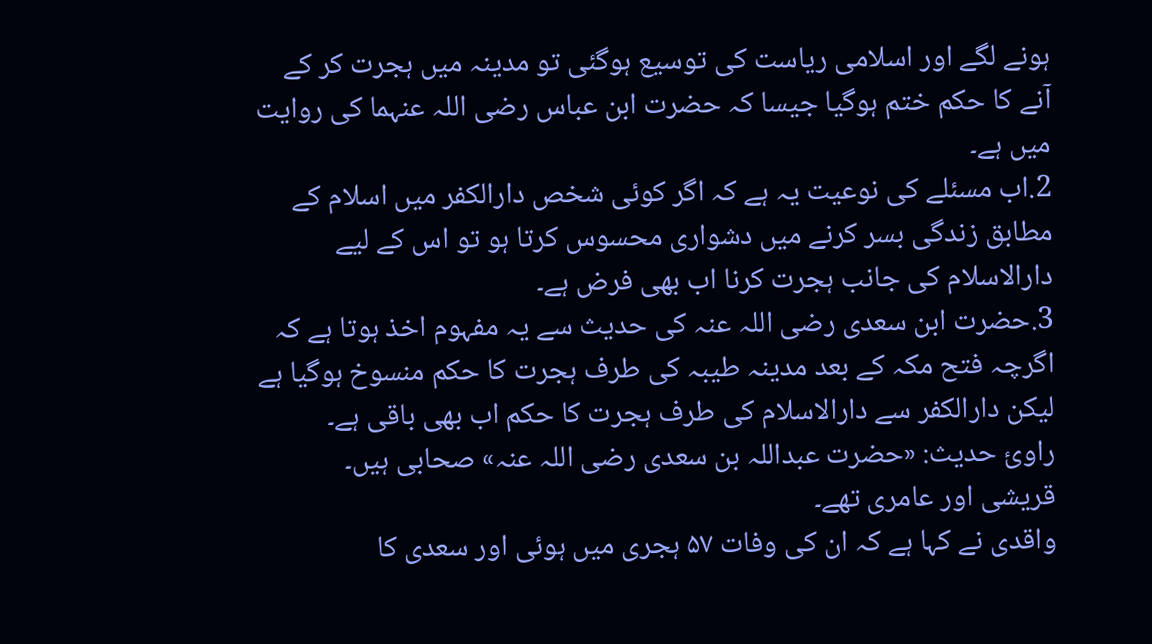ہونے لگے اور اسلامی ریاست کی توسیع ہوگئی تو مدینہ میں ہجرت کر کے آنے کا حکم ختم ہوگیا جیسا کہ حضرت ابن عباس رضی اللہ عنہما کی روایت میں ہے۔
2.اب مسئلے کی نوعیت یہ ہے کہ اگر کوئی شخص دارالکفر میں اسلام کے مطابق زندگی بسر کرنے میں دشواری محسوس کرتا ہو تو اس کے لیے دارالاسلام کی جانب ہجرت کرنا اب بھی فرض ہے۔
3.حضرت ابن سعدی رضی اللہ عنہ کی حدیث سے یہ مفہوم اخذ ہوتا ہے کہ اگرچہ فتح مکہ کے بعد مدینہ طیبہ کی طرف ہجرت کا حکم منسوخ ہوگیا ہے لیکن دارالکفر سے دارالاسلام کی طرف ہجرت کا حکم اب بھی باقی ہے۔
راویٔ حدیث: «حضرت عبداللہ بن سعدی رضی اللہ عنہ» صحابی ہیں۔
قریشی اور عامری تھے۔
واقدی نے کہا ہے کہ ان کی وفات ۵۷ ہجری میں ہوئی اور سعدی کا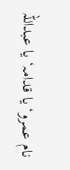نام عمرو‘ یا قدامہ‘ یا عبداللہ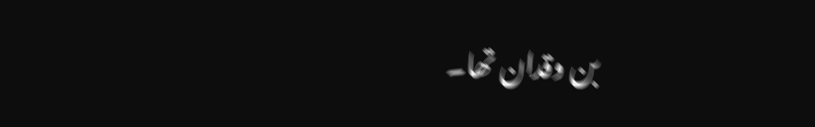بن وقدان تھا۔